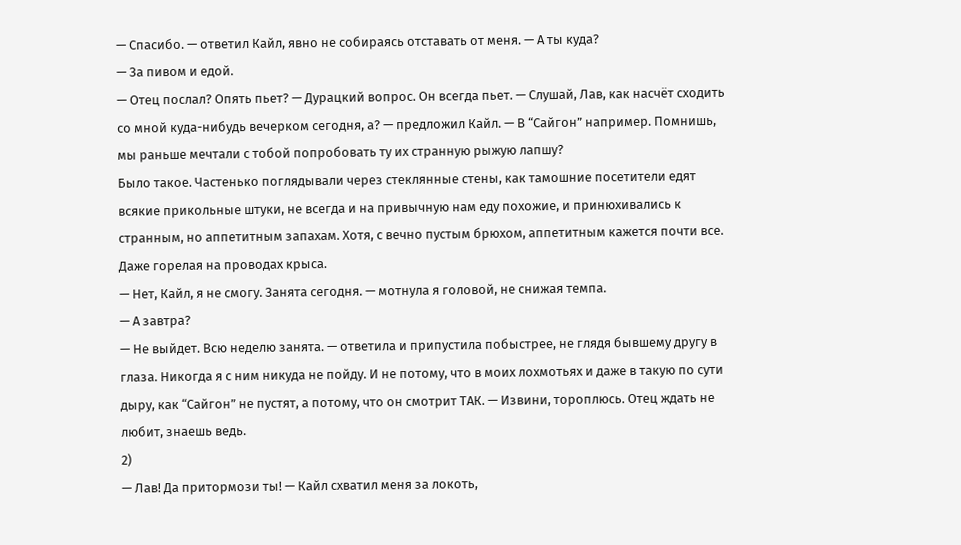— Спасибо. — ответил Кайл, явно не собираясь отставать от меня. — А ты куда?
— За пивом и едой.
— Отец послал? Опять пьет? — Дурацкий вопрос. Он всегда пьет. — Слушай, Лав, как насчёт сходить со мной куда-нибудь вечерком сегодня, а? — предложил Кайл. — В “Сайгон” например. Помнишь, мы раньше мечтали с тобой попробовать ту их странную рыжую лапшу?
Было такое. Частенько поглядывали через стеклянные стены, как тамошние посетители едят всякие прикольные штуки, не всегда и на привычную нам еду похожие, и принюхивались к странным, но аппетитным запахам. Хотя, с вечно пустым брюхом, аппетитным кажется почти все. Даже горелая на проводах крыса.
— Нет, Кайл, я не смогу. Занята сегодня. — мотнула я головой, не снижая темпа.
— А завтра?
— Не выйдет. Всю неделю занята. — ответила и припустила побыстрее, не глядя бывшему другу в глаза. Никогда я с ним никуда не пойду. И не потому, что в моих лохмотьях и даже в такую по сути дыру, как “Сайгон” не пустят, а потому, что он смотрит ТАК. — Извини, тороплюсь. Отец ждать не любит, знаешь ведь.
2)
— Лав! Да притормози ты! — Кайл схватил меня за локоть,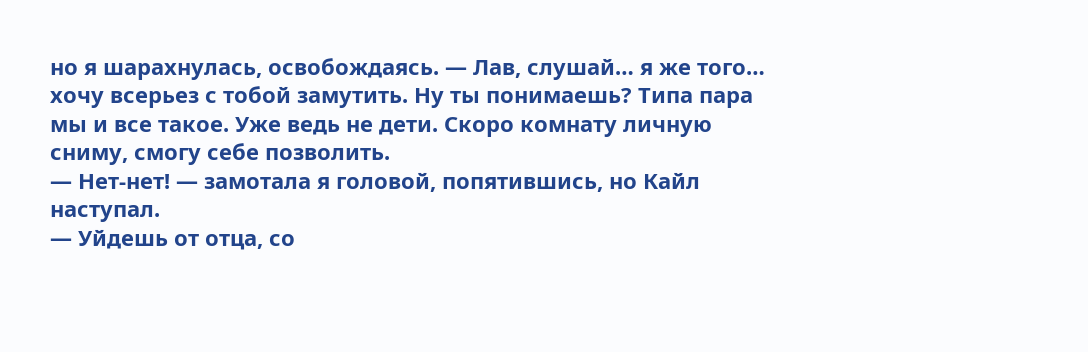но я шарахнулась, освобождаясь. — Лав, слушай… я же того… хочу всерьез с тобой замутить. Ну ты понимаешь? Типа пара мы и все такое. Уже ведь не дети. Скоро комнату личную сниму, смогу себе позволить.
— Нет-нет! — замотала я головой, попятившись, но Кайл наступал.
— Уйдешь от отца, со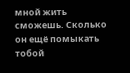мной жить сможешь. Сколько он ещё помыкать тобой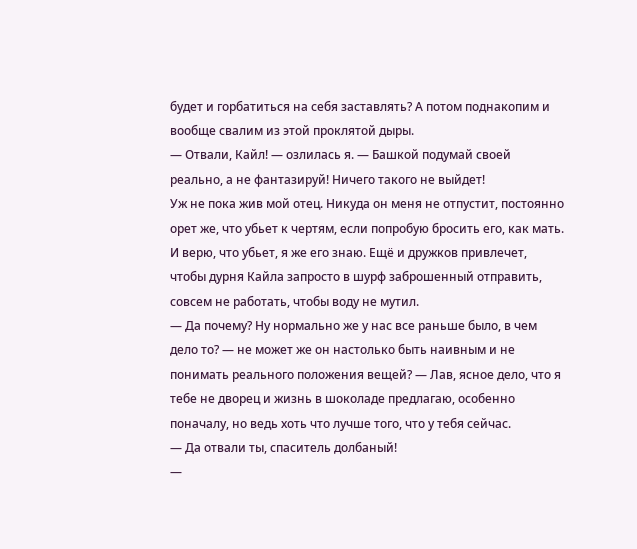будет и горбатиться на себя заставлять? А потом поднакопим и вообще свалим из этой проклятой дыры.
— Отвали, Кайл! — озлилась я. — Башкой подумай своей реально, а не фантазируй! Ничего такого не выйдет!
Уж не пока жив мой отец. Никуда он меня не отпустит, постоянно орет же, что убьет к чертям, если попробую бросить его, как мать. И верю, что убьет, я же его знаю. Ещё и дружков привлечет, чтобы дурня Кайла запросто в шурф заброшенный отправить, совсем не работать, чтобы воду не мутил.
— Да почему? Ну нормально же у нас все раньше было, в чем дело то? — не может же он настолько быть наивным и не понимать реального положения вещей? — Лав, ясное дело, что я тебе не дворец и жизнь в шоколаде предлагаю, особенно поначалу, но ведь хоть что лучше того, что у тебя сейчас.
— Да отвали ты, спаситель долбаный!
—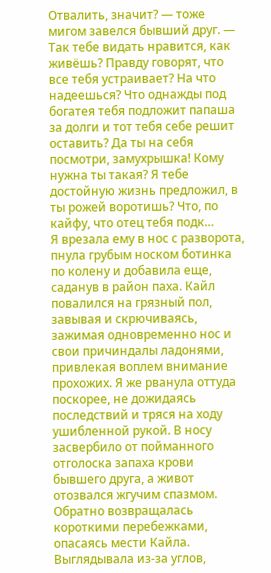Отвалить, значит? — тоже мигом завелся бывший друг. — Так тебе видать нравится, как живёшь? Правду говорят, что все тебя устраивает? На что надеешься? Что однажды под богатея тебя подложит папаша за долги и тот тебя себе решит оставить? Да ты на себя посмотри, замухрышка! Кому нужна ты такая? Я тебе достойную жизнь предложил, в ты рожей воротишь? Что, по кайфу, что отец тебя подк…
Я врезала ему в нос с разворота, пнула грубым носком ботинка по колену и добавила еще, саданув в район паха. Кайл повалился на грязный пол, завывая и скрючиваясь, зажимая одновременно нос и свои причиндалы ладонями, привлекая воплем внимание прохожих. Я же рванула оттуда поскорее, не дожидаясь последствий и тряся на ходу ушибленной рукой. В носу засвербило от пойманного отголоска запаха крови бывшего друга, а живот отозвался жгучим спазмом.
Обратно возвращалась короткими перебежками, опасаясь мести Кайла. Выглядывала из-за углов,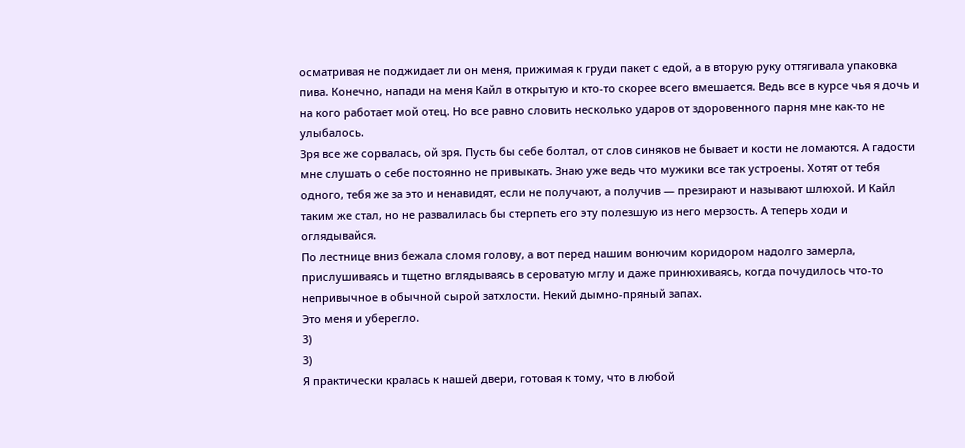осматривая не поджидает ли он меня, прижимая к груди пакет с едой, а в вторую руку оттягивала упаковка пива. Конечно, напади на меня Кайл в открытую и кто-то скорее всего вмешается. Ведь все в курсе чья я дочь и на кого работает мой отец. Но все равно словить несколько ударов от здоровенного парня мне как-то не улыбалось.
Зря все же сорвалась, ой зря. Пусть бы себе болтал, от слов синяков не бывает и кости не ломаются. А гадости мне слушать о себе постоянно не привыкать. Знаю уже ведь что мужики все так устроены. Хотят от тебя одного, тебя же за это и ненавидят, если не получают, а получив — презирают и называют шлюхой. И Кайл таким же стал, но не развалилась бы стерпеть его эту полезшую из него мерзость. А теперь ходи и оглядывайся.
По лестнице вниз бежала сломя голову, а вот перед нашим вонючим коридором надолго замерла, прислушиваясь и тщетно вглядываясь в сероватую мглу и даже принюхиваясь, когда почудилось что-то непривычное в обычной сырой затхлости. Некий дымно-пряный запах.
Это меня и уберегло.
3)
3)
Я практически кралась к нашей двери, готовая к тому, что в любой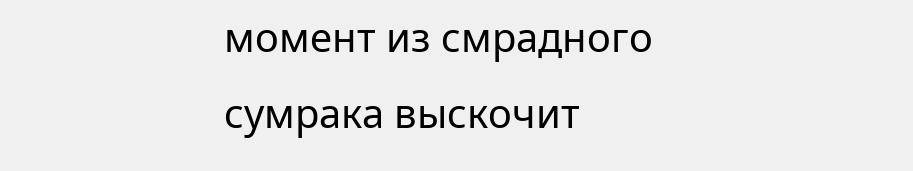момент из смрадного сумрака выскочит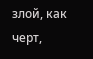злой, как черт,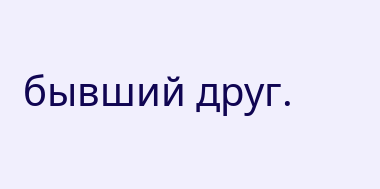бывший друг.